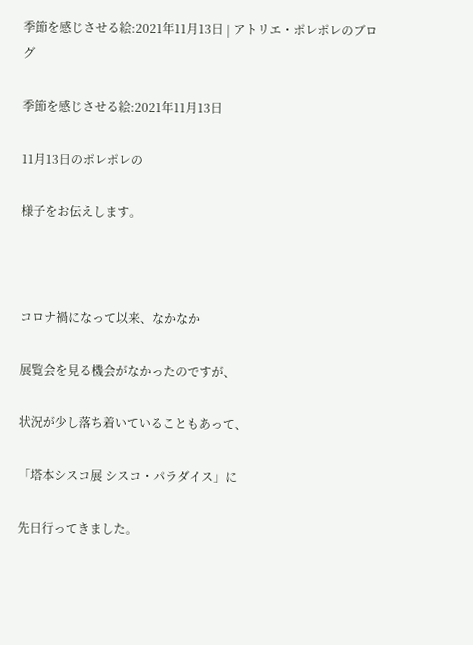季節を感じさせる絵:2021年11月13日 | アトリエ・ポレポレのブログ

季節を感じさせる絵:2021年11月13日

11月13日のポレポレの

様子をお伝えします。



コロナ禍になって以来、なかなか

展覧会を見る機会がなかったのですが、

状況が少し落ち着いていることもあって、

「塔本シスコ展 シスコ・パラダイス」に

先日行ってきました。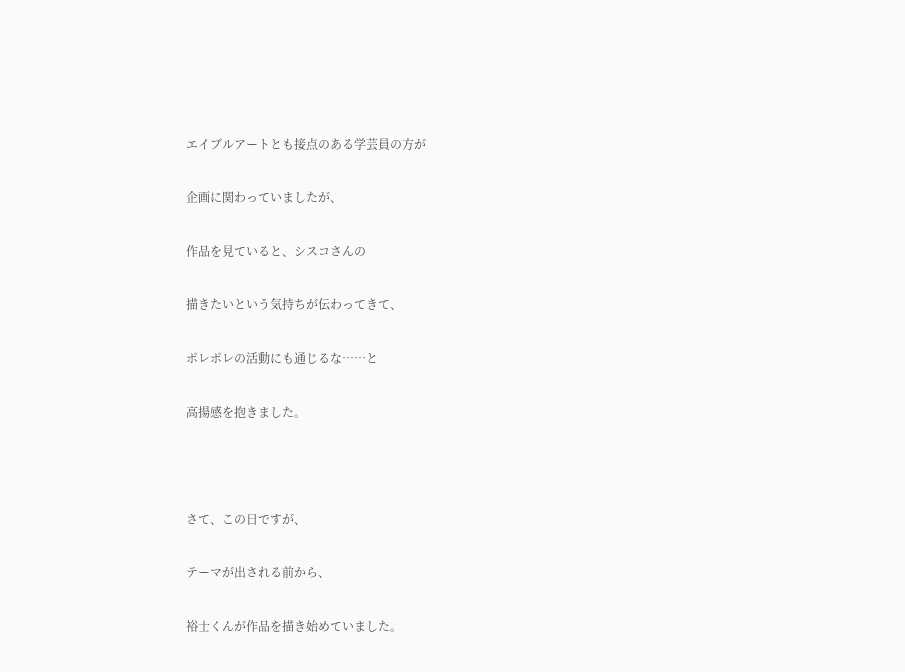エイブルアートとも接点のある学芸員の方が

企画に関わっていましたが、

作品を見ていると、シスコさんの

描きたいという気持ちが伝わってきて、

ポレポレの活動にも通じるな……と

高揚感を抱きました。



さて、この日ですが、

テーマが出される前から、

裕士くんが作品を描き始めていました。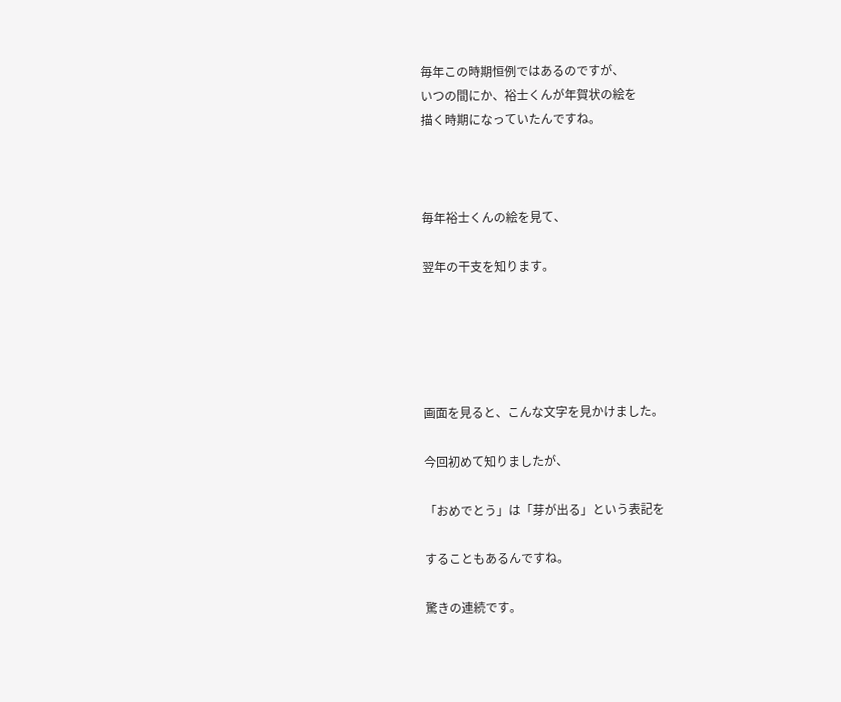毎年この時期恒例ではあるのですが、
いつの間にか、裕士くんが年賀状の絵を
描く時期になっていたんですね。



毎年裕士くんの絵を見て、

翌年の干支を知ります。





画面を見ると、こんな文字を見かけました。

今回初めて知りましたが、

「おめでとう」は「芽が出る」という表記を

することもあるんですね。

驚きの連続です。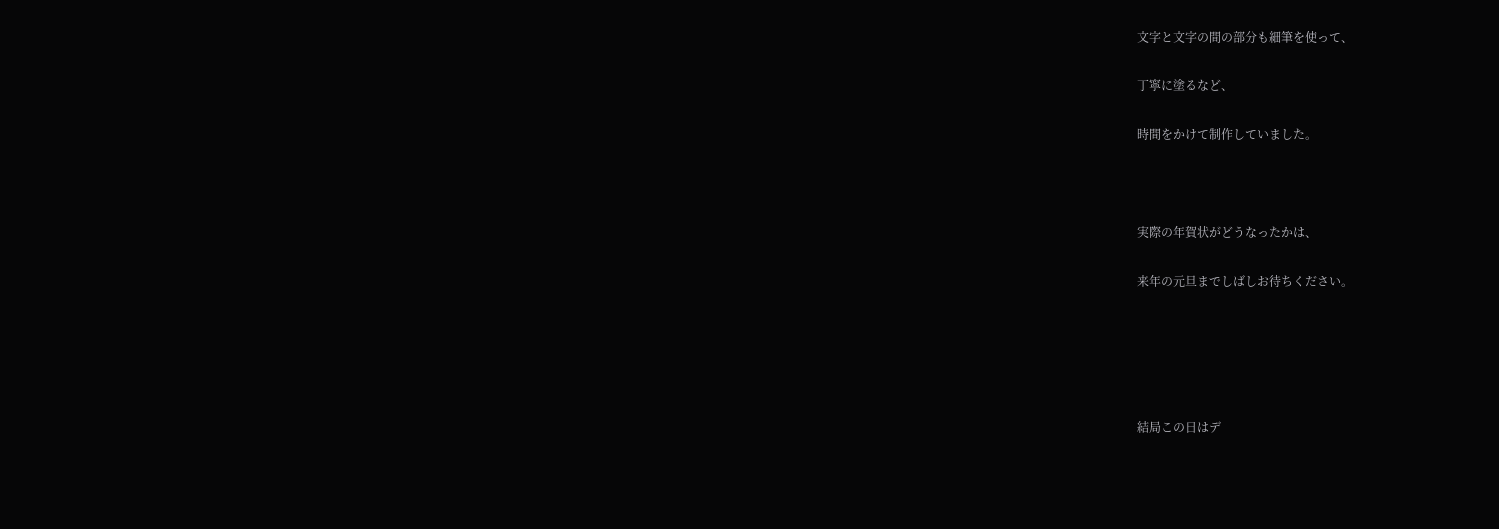文字と文字の間の部分も細筆を使って、

丁寧に塗るなど、

時間をかけて制作していました。



実際の年賀状がどうなったかは、

来年の元旦までしばしお待ちください。





結局この日はデ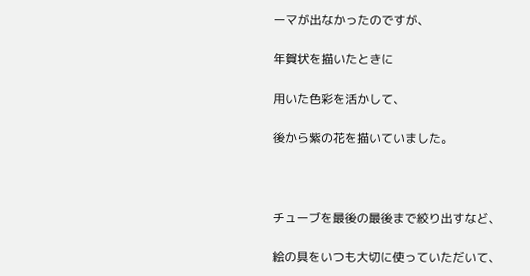ーマが出なかったのですが、

年賀状を描いたときに

用いた色彩を活かして、

後から紫の花を描いていました。



チューブを最後の最後まで絞り出すなど、

絵の具をいつも大切に使っていただいて、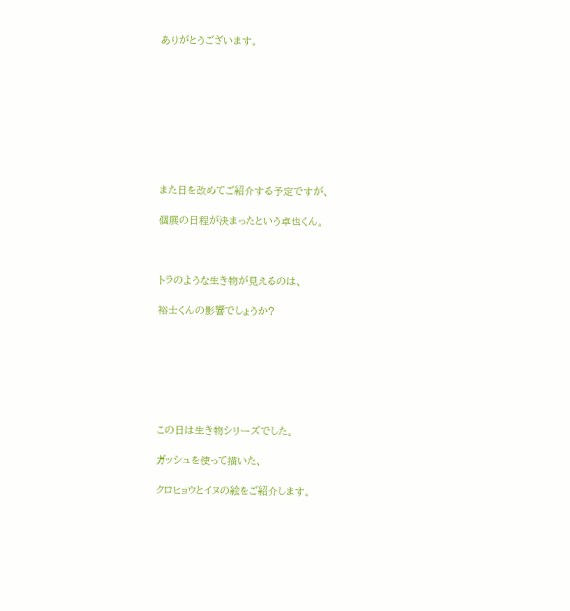ありがとうございます。









また日を改めてご紹介する予定ですが、

個展の日程が決まったという卓也くん。



トラのような生き物が見えるのは、

裕士くんの影響でしょうか?







この日は生き物シリーズでした。

ガッシュを使って描いた、

クロヒョウとイヌの絵をご紹介します。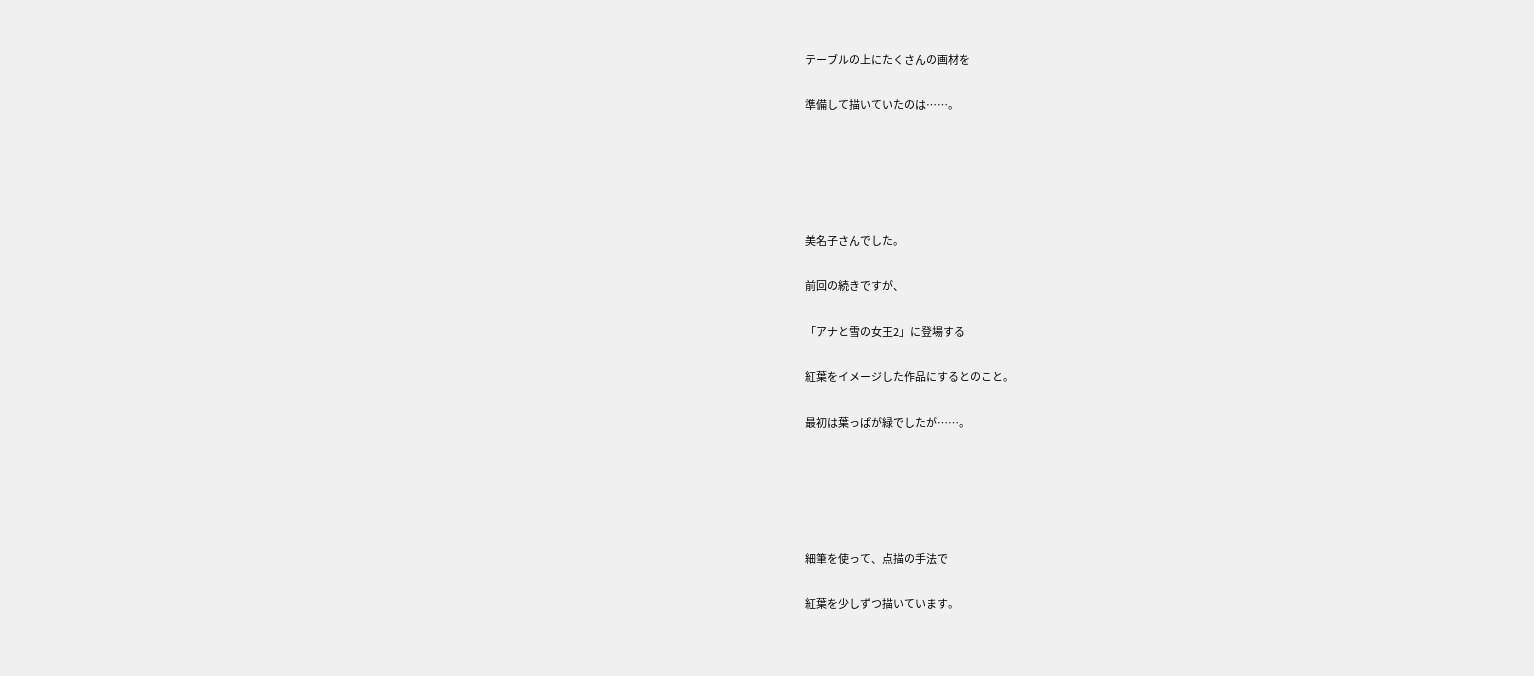テーブルの上にたくさんの画材を

準備して描いていたのは……。





美名子さんでした。

前回の続きですが、

「アナと雪の女王2」に登場する

紅葉をイメージした作品にするとのこと。

最初は葉っぱが緑でしたが……。





細筆を使って、点描の手法で

紅葉を少しずつ描いています。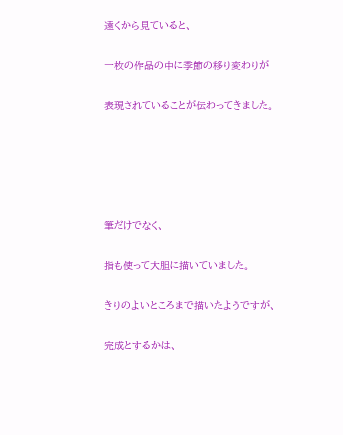遠くから見ていると、

一枚の作品の中に季節の移り変わりが

表現されていることが伝わってきました。





筆だけでなく、

指も使って大胆に描いていました。

きりのよいところまで描いたようですが、

完成とするかは、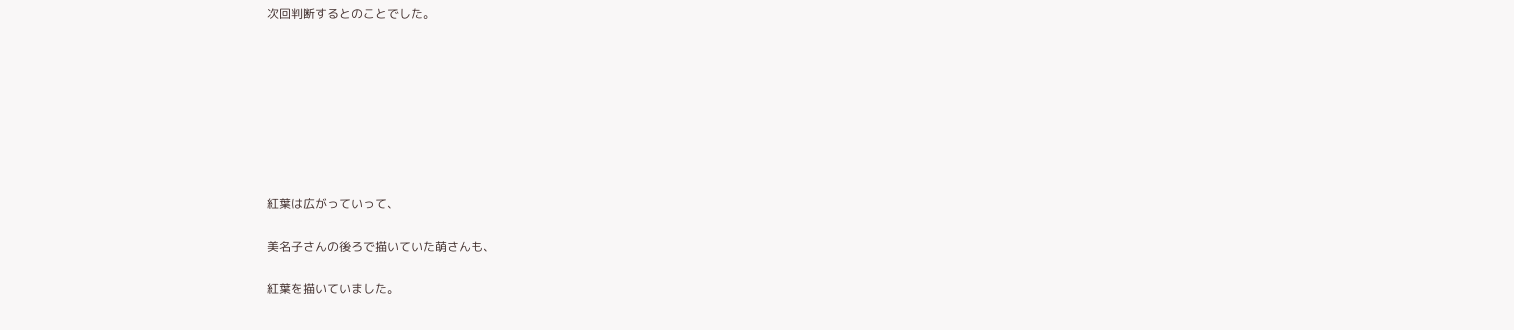次回判断するとのことでした。








紅葉は広がっていって、

美名子さんの後ろで描いていた萌さんも、

紅葉を描いていました。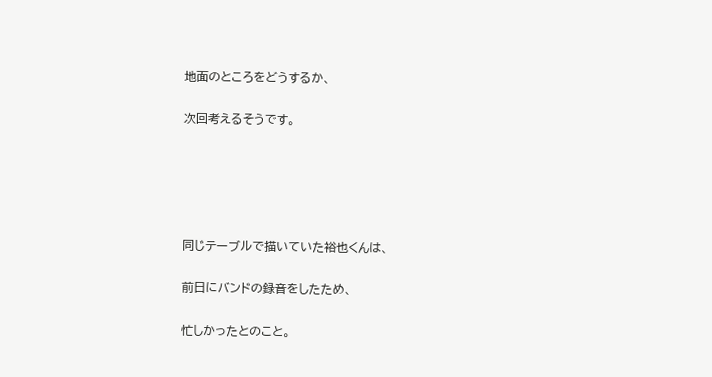地面のところをどうするか、

次回考えるそうです。





同じテーブルで描いていた裕也くんは、

前日にバンドの録音をしたため、

忙しかったとのこと。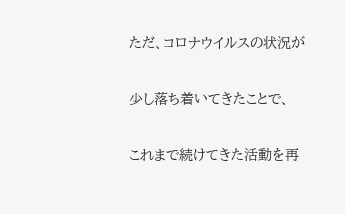ただ、コロナウイルスの状況が

少し落ち着いてきたことで、

これまで続けてきた活動を再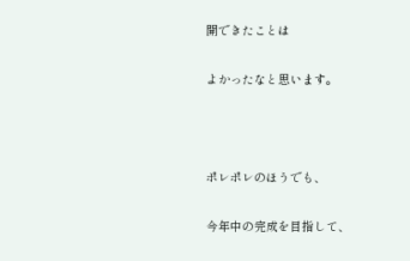開できたことは

よかったなと思います。



ポレポレのほうでも、

今年中の完成を目指して、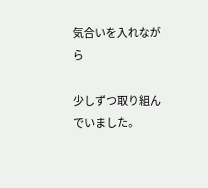気合いを入れながら

少しずつ取り組んでいました。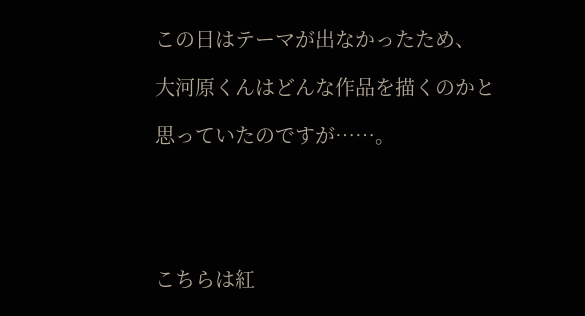この日はテーマが出なかったため、

大河原くんはどんな作品を描くのかと

思っていたのですが……。





こちらは紅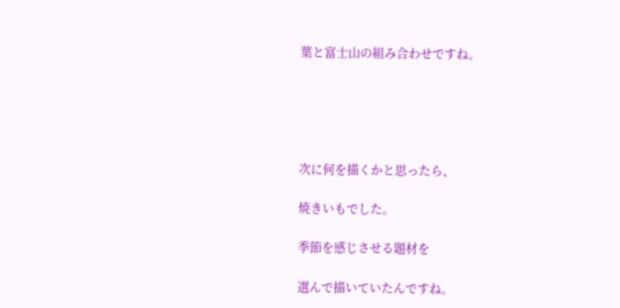葉と富士山の組み合わせですね。





次に何を描くかと思ったら、

焼きいもでした。

季節を感じさせる題材を

選んで描いていたんですね。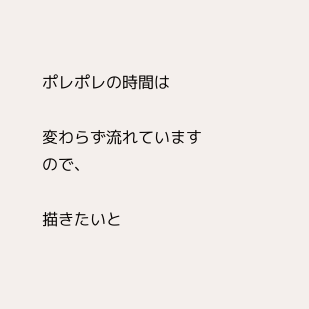ポレポレの時間は

変わらず流れていますので、

描きたいと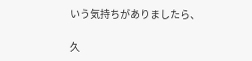いう気持ちがありましたら、

久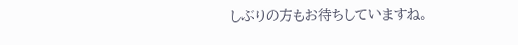しぶりの方もお待ちしていますね。